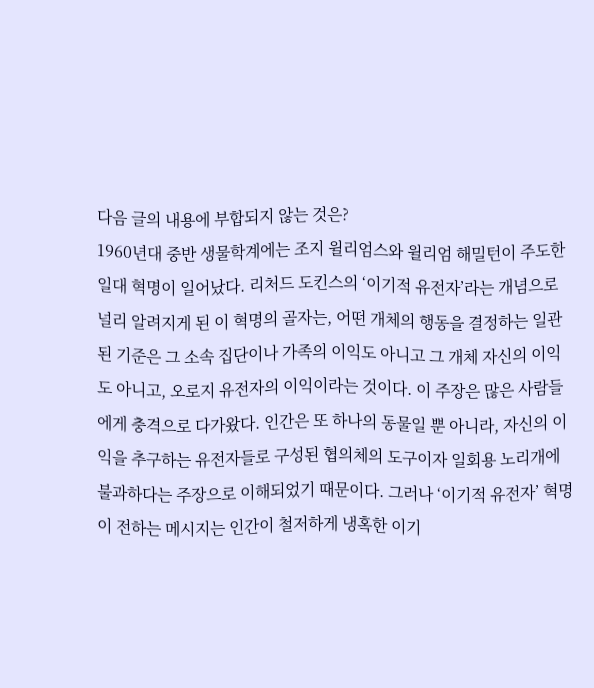다음 글의 내용에 부합되지 않는 것은?
1960년대 중반 생물학계에는 조지 윌리엄스와 윌리엄 해밀턴이 주도한 일대 혁명이 일어났다. 리처드 도킨스의 ‘이기적 유전자’라는 개념으로 널리 알려지게 된 이 혁명의 골자는, 어떤 개체의 행동을 결정하는 일관된 기준은 그 소속 집단이나 가족의 이익도 아니고 그 개체 자신의 이익도 아니고, 오로지 유전자의 이익이라는 것이다. 이 주장은 많은 사람들에게 충격으로 다가왔다. 인간은 또 하나의 동물일 뿐 아니라, 자신의 이익을 추구하는 유전자들로 구성된 협의체의 도구이자 일회용 노리개에 불과하다는 주장으로 이해되었기 때문이다. 그러나 ‘이기적 유전자’ 혁명이 전하는 메시지는 인간이 철저하게 냉혹한 이기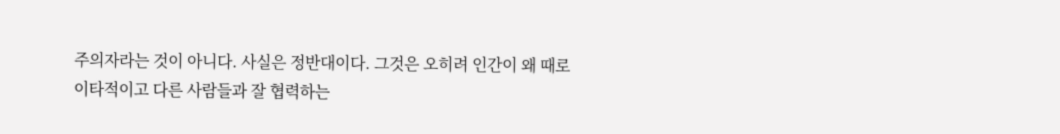주의자라는 것이 아니다. 사실은 정반대이다. 그것은 오히려 인간이 왜 때로 이타적이고 다른 사람들과 잘 협력하는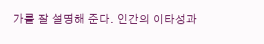가를 잘 설명해 준다. 인간의 이타성과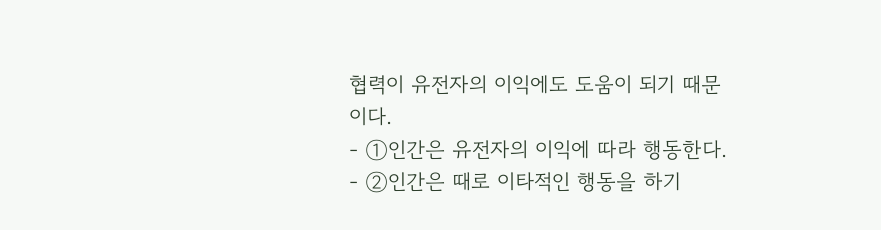협력이 유전자의 이익에도 도움이 되기 때문이다.
- ①인간은 유전자의 이익에 따라 행동한다.
- ②인간은 때로 이타적인 행동을 하기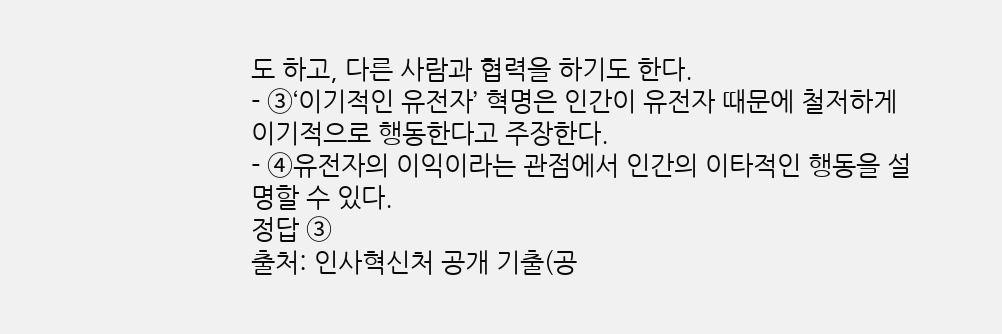도 하고, 다른 사람과 협력을 하기도 한다.
- ③‘이기적인 유전자’ 혁명은 인간이 유전자 때문에 철저하게 이기적으로 행동한다고 주장한다.
- ④유전자의 이익이라는 관점에서 인간의 이타적인 행동을 설명할 수 있다.
정답 ③
출처: 인사혁신처 공개 기출(공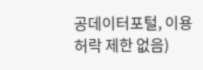공데이터포털, 이용허락 제한 없음)